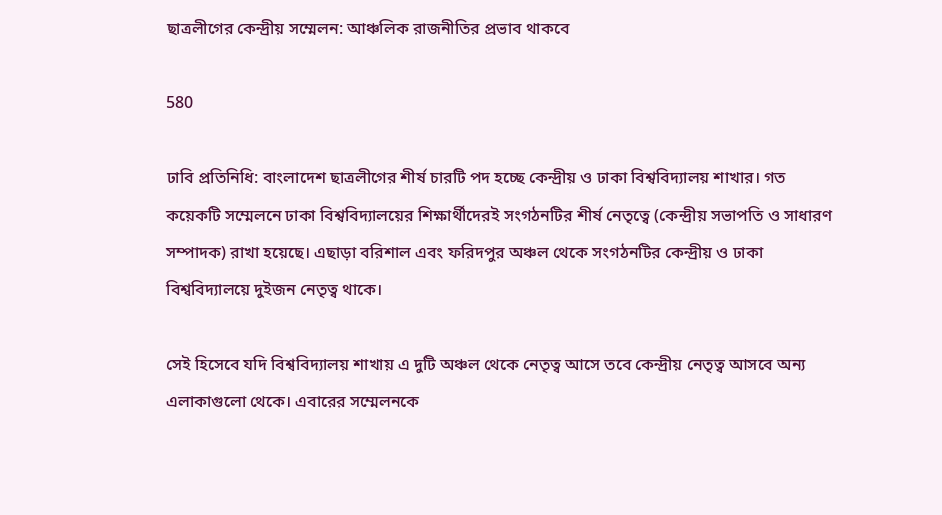ছাত্রলীগের কেন্দ্রীয় সম্মেলন: আঞ্চলিক রাজনীতির প্রভাব থাকবে

580

ঢাবি প্রতিনিধি: বাংলাদেশ ছাত্রলীগের শীর্ষ চারটি পদ হচ্ছে কেন্দ্রীয় ও ঢাকা বিশ্ববিদ্যালয় শাখার। গত কয়েকটি সম্মেলনে ঢাকা বিশ্ববিদ্যালয়ের শিক্ষার্থীদেরই সংগঠনটির শীর্ষ নেতৃত্বে (কেন্দ্রীয় সভাপতি ও সাধারণ সম্পাদক) রাখা হয়েছে। এছাড়া বরিশাল এবং ফরিদপুর অঞ্চল থেকে সংগঠনটির কেন্দ্রীয় ও ঢাকা বিশ্ববিদ্যালয়ে দুইজন নেতৃত্ব থাকে।

সেই হিসেবে যদি বিশ্ববিদ্যালয় শাখায় এ দুটি অঞ্চল থেকে নেতৃত্ব আসে তবে কেন্দ্রীয় নেতৃত্ব আসবে অন্য এলাকাগুলো থেকে। এবারের সম্মেলনকে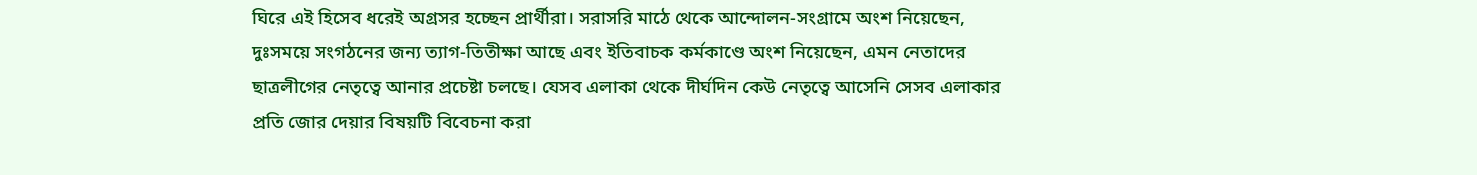ঘিরে এই হিসেব ধরেই অগ্রসর হচ্ছেন প্রার্থীরা। সরাসরি মাঠে থেকে আন্দোলন-সংগ্রামে অংশ নিয়েছেন, দুঃসময়ে সংগঠনের জন্য ত্যাগ-তিতীক্ষা আছে এবং ইতিবাচক কর্মকাণ্ডে অংশ নিয়েছেন, এমন নেতাদের ছাত্রলীগের নেতৃত্বে আনার প্রচেষ্টা চলছে। যেসব এলাকা থেকে দীর্ঘদিন কেউ নেতৃত্বে আসেনি সেসব এলাকার প্রতি জোর দেয়ার বিষয়টি বিবেচনা করা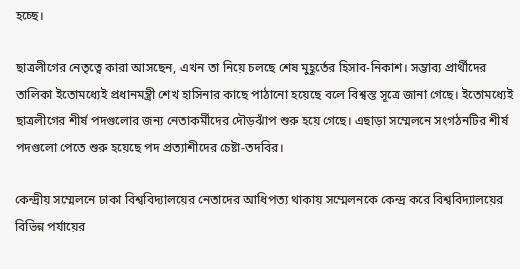হচ্ছে।

ছাত্রলীগের নেতৃত্বে কারা আসছেন, এখন তা নিয়ে চলছে শেষ মুহূর্তের হিসাব-নিকাশ। সম্ভাব্য প্রার্থীদের তালিকা ইতোমধ্যেই প্রধানমন্ত্রী শেখ হাসিনার কাছে পাঠানো হয়েছে বলে বিশ্বস্ত সূত্রে জানা গেছে। ইতোমধ্যেই ছাত্রলীগের শীর্ষ পদগুলোর জন্য নেতাকর্মীদের দৌড়ঝাঁপ শুরু হয়ে গেছে। এছাড়া সম্মেলনে সংগঠনটির শীর্ষ পদগুলো পেতে শুরু হয়েছে পদ প্রত্যাশীদের চেষ্টা-তদবির।

কেন্দ্রীয় সম্মেলনে ঢাকা বিশ্ববিদ্যালয়ের নেতাদের আধিপত্য থাকায় সম্মেলনকে কেন্দ্র করে বিশ্ববিদ্যালয়ের বিভিন্ন পর্যায়ের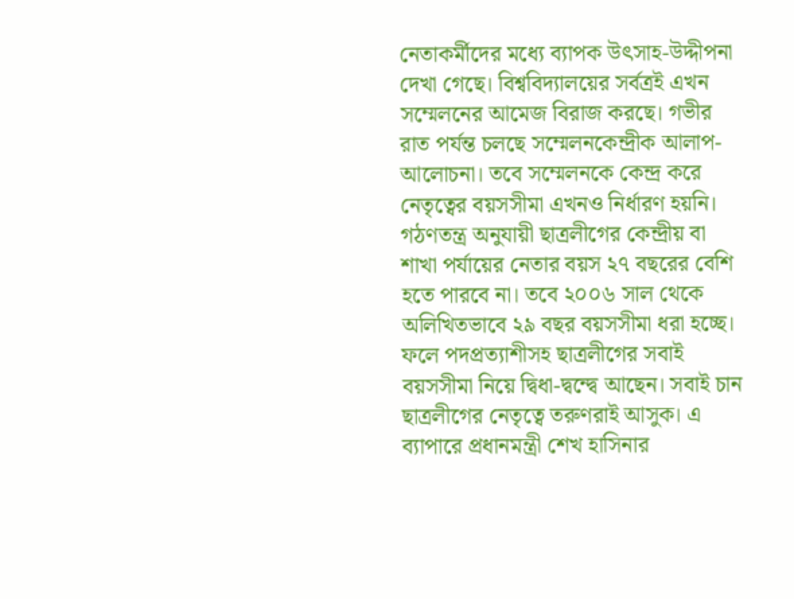নেতাকর্মীদের মধ্যে ব্যাপক উৎসাহ-উদ্দীপনা দেখা গেছে। বিশ্ববিদ্যালয়ের সর্বত্রই এখন সম্মেলনের আমেজ বিরাজ করছে। গভীর রাত পর্যন্ত চলছে সম্মেলনকেন্দ্রীক আলাপ-আলোচনা। তবে সম্মেলনকে কেন্দ্র করে নেতৃত্বের বয়সসীমা এখনও নির্ধারণ হয়নি। গঠণতন্ত্র অনুযায়ী ছাত্রলীগের কেন্দ্রীয় বা শাখা পর্যায়ের নেতার বয়স ২৭ বছরের বেশি হতে পারবে না। তবে ২০০৬ সাল থেকে অলিখিতভাবে ২৯ বছর বয়সসীমা ধরা হচ্ছে। ফলে পদপ্রত্যাশীসহ ছাত্রলীগের সবাই বয়সসীমা নিয়ে দ্বিধা-দ্বন্দ্বে আছেন। সবাই চান ছাত্রলীগের নেতৃত্বে তরুণরাই আসুক। এ ব্যাপারে প্রধানমন্ত্রী শেখ হাসিনার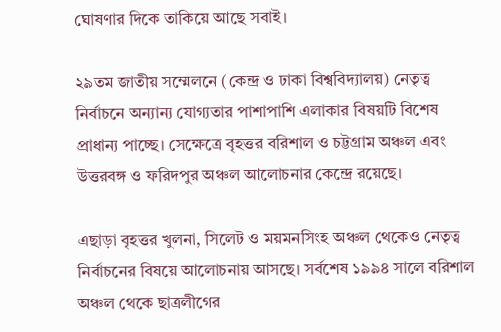ঘোষণার দিকে তাকিয়ে আছে সবাই।

২৯তম জাতীয় সম্মেলনে (কেন্দ্র ও ঢাকা বিশ্ববিদ্যালয়) নেতৃত্ব নির্বাচনে অন্যান্য যোগ্যতার পাশাপাশি এলাকার বিষয়টি বিশেষ প্রাধান্য পাচ্ছে। সেক্ষেত্রে বৃহত্তর বরিশাল ও চট্টগ্রাম অঞ্চল এবং উত্তরবঙ্গ ও ফরিদপুর অঞ্চল আলোচনার কেন্দ্রে রয়েছে।

এছাড়া বৃহত্তর খুলনা, সিলেট ও ময়মনসিংহ অঞ্চল থেকেও নেতৃত্ব নির্বাচনের বিষয়ে আলোচনায় আসছে। সর্বশেষ ১৯৯৪ সালে বরিশাল অঞ্চল থেকে ছাত্রলীগের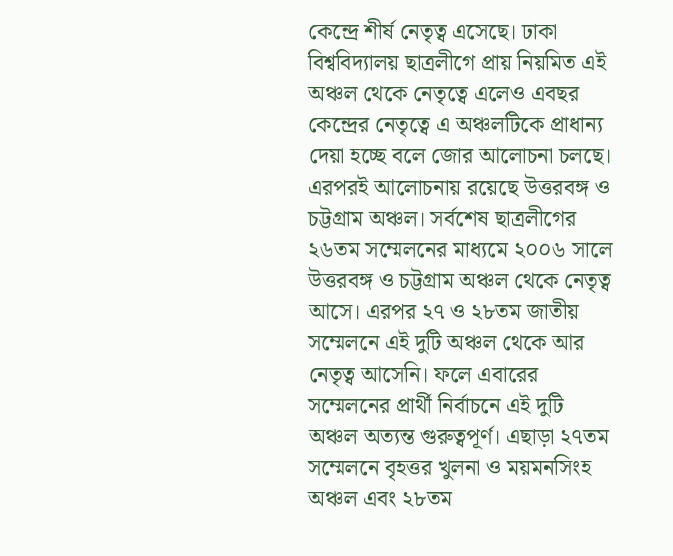কেন্দ্রে শীর্ষ নেতৃত্ব এসেছে। ঢাকা বিশ্ববিদ্যালয় ছাত্রলীগে প্রায় নিয়মিত এই অঞ্চল থেকে নেতৃত্বে এলেও এবছর কেন্দ্রের নেতৃত্বে এ অঞ্চলটিকে প্রাধান্য দেয়া হচ্ছে বলে জোর আলোচনা চলছে। এরপরই আলোচনায় রয়েছে উত্তরবঙ্গ ও চট্টগ্রাম অঞ্চল। সর্বশেষ ছাত্রলীগের ২৬তম সম্মেলনের মাধ্যমে ২০০৬ সালে উত্তরবঙ্গ ও চট্টগ্রাম অঞ্চল থেকে নেতৃত্ব আসে। এরপর ২৭ ও ২৮তম জাতীয় সম্মেলনে এই দুটি অঞ্চল থেকে আর নেতৃত্ব আসেনি। ফলে এবারের সম্মেলনের প্রার্থী নির্বাচনে এই দুটি অঞ্চল অত্যন্ত গুরুত্বপূর্ণ। এছাড়া ২৭তম সম্মেলনে বৃহত্তর খুলনা ও ময়মনসিংহ অঞ্চল এবং ২৮তম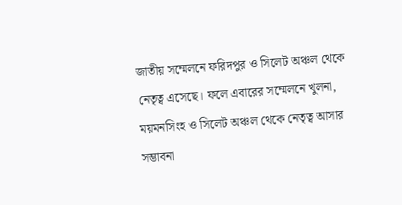জাতীয় সম্মেলনে ফরিদপুর ও সিলেট অঞ্চল থেকে নেতৃত্ব এসেছে। ফলে এবারের সম্মেলনে খুলনা, ময়মনসিংহ ও সিলেট অঞ্চল থেকে নেতৃত্ব আসার সম্ভাবনা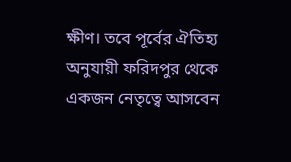ক্ষীণ। তবে পূর্বের ঐতিহ্য অনুযায়ী ফরিদপুর থেকে একজন নেতৃত্বে আসবেন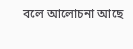বলে আলোচনা আছে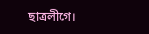ছাত্রলীগে।